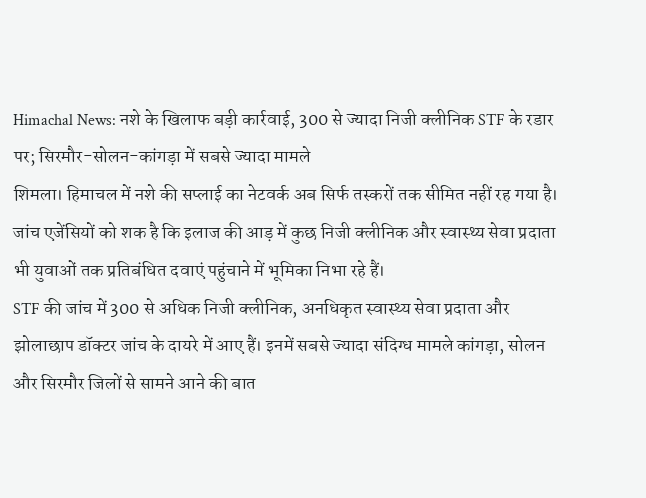Himachal News: नशे के खिलाफ बड़ी कार्रवाई, 300 से ज्यादा निजी क्लीनिक STF के रडार पर; सिरमौर-सोलन-कांगड़ा में सबसे ज्यादा मामले
शिमला। हिमाचल में नशे की सप्लाई का नेटवर्क अब सिर्फ तस्करों तक सीमित नहीं रह गया है। जांच एजेंसियों को शक है कि इलाज की आड़ में कुछ निजी क्लीनिक और स्वास्थ्य सेवा प्रदाता भी युवाओं तक प्रतिबंधित दवाएं पहुंचाने में भूमिका निभा रहे हैं।
STF की जांच में 300 से अधिक निजी क्लीनिक, अनधिकृत स्वास्थ्य सेवा प्रदाता और झोलाछाप डॉक्टर जांच के दायरे में आए हैं। इनमें सबसे ज्यादा संदिग्ध मामले कांगड़ा, सोलन और सिरमौर जिलों से सामने आने की बात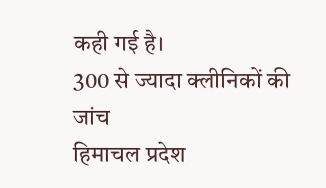कही गई है।
300 से ज्यादा क्लीनिकों की जांच
हिमाचल प्रदेश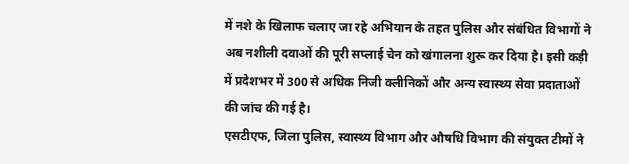में नशे के खिलाफ चलाए जा रहे अभियान के तहत पुलिस और संबंधित विभागों ने अब नशीली दवाओं की पूरी सप्लाई चेन को खंगालना शुरू कर दिया है। इसी कड़ी में प्रदेशभर में 300 से अधिक निजी क्लीनिकों और अन्य स्वास्थ्य सेवा प्रदाताओं की जांच की गई है।
एसटीएफ, जिला पुलिस, स्वास्थ्य विभाग और औषधि विभाग की संयुक्त टीमों ने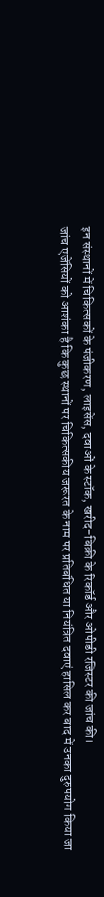इन संस्थानों में चिकित्सकों के पंजीकरण, लाइसेंस, दवाओं के स्टॉक, खरीद-बिक्री के रिकॉर्ड और ओपीडी रजिस्टर की जांच की।
जांच एजेंसियों को आशंका है कि कुछ स्थानों पर चिकित्सकीय जरूरत के नाम पर प्रतिबंधित या नियंत्रित दवाएं हासिल कर बाद में उनका दुरुपयोग किया जा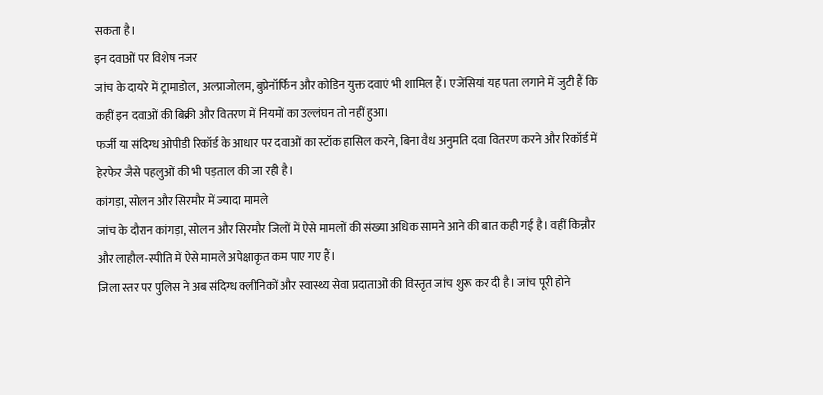सकता है।
इन दवाओं पर विशेष नजर
जांच के दायरे में ट्रामाडोल, अल्प्राजोलम, बुप्रेनॉर्फिन और कोडिन युक्त दवाएं भी शामिल हैं। एजेंसियां यह पता लगाने में जुटी हैं कि कहीं इन दवाओं की बिक्री और वितरण में नियमों का उल्लंघन तो नहीं हुआ।
फर्जी या संदिग्ध ओपीडी रिकॉर्ड के आधार पर दवाओं का स्टॉक हासिल करने, बिना वैध अनुमति दवा वितरण करने और रिकॉर्ड में हेरफेर जैसे पहलुओं की भी पड़ताल की जा रही है।
कांगड़ा, सोलन और सिरमौर में ज्यादा मामले
जांच के दौरान कांगड़ा, सोलन और सिरमौर जिलों में ऐसे मामलों की संख्या अधिक सामने आने की बात कही गई है। वहीं किन्नौर और लाहौल-स्पीति में ऐसे मामले अपेक्षाकृत कम पाए गए हैं।
जिला स्तर पर पुलिस ने अब संदिग्ध क्लीनिकों और स्वास्थ्य सेवा प्रदाताओं की विस्तृत जांच शुरू कर दी है। जांच पूरी होने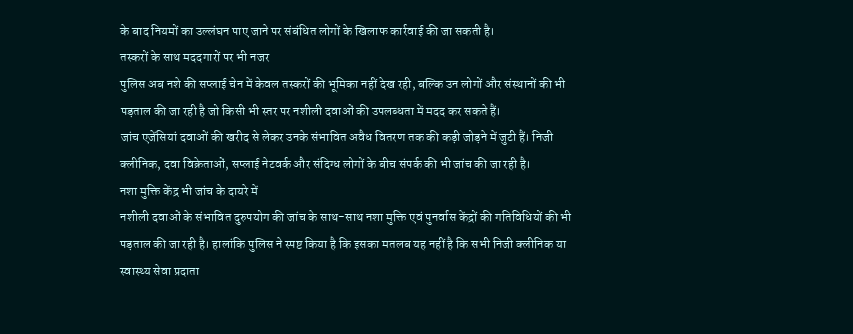के बाद नियमों का उल्लंघन पाए जाने पर संबंधित लोगों के खिलाफ कार्रवाई की जा सकती है।
तस्करों के साथ मददगारों पर भी नजर
पुलिस अब नशे की सप्लाई चेन में केवल तस्करों की भूमिका नहीं देख रही, बल्कि उन लोगों और संस्थानों की भी पड़ताल की जा रही है जो किसी भी स्तर पर नशीली दवाओं की उपलब्धता में मदद कर सकते हैं।
जांच एजेंसियां दवाओं की खरीद से लेकर उनके संभावित अवैध वितरण तक की कड़ी जोड़ने में जुटी हैं। निजी क्लीनिक, दवा विक्रेताओं, सप्लाई नेटवर्क और संदिग्ध लोगों के बीच संपर्क की भी जांच की जा रही है।
नशा मुक्ति केंद्र भी जांच के दायरे में
नशीली दवाओं के संभावित दुरुपयोग की जांच के साथ-साथ नशा मुक्ति एवं पुनर्वास केंद्रों की गतिविधियों की भी पड़ताल की जा रही है। हालांकि पुलिस ने स्पष्ट किया है कि इसका मतलब यह नहीं है कि सभी निजी क्लीनिक या स्वास्थ्य सेवा प्रदाता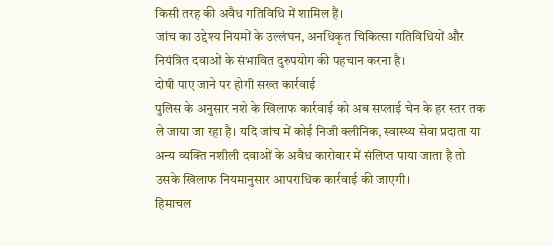किसी तरह की अवैध गतिविधि में शामिल हैं।
जांच का उद्देश्य नियमों के उल्लंघन, अनधिकृत चिकित्सा गतिविधियों और नियंत्रित दवाओं के संभावित दुरुपयोग की पहचान करना है।
दोषी पाए जाने पर होगी सख्त कार्रवाई
पुलिस के अनुसार नशे के खिलाफ कार्रवाई को अब सप्लाई चेन के हर स्तर तक ले जाया जा रहा है। यदि जांच में कोई निजी क्लीनिक, स्वास्थ्य सेवा प्रदाता या अन्य व्यक्ति नशीली दवाओं के अवैध कारोबार में संलिप्त पाया जाता है तो उसके खिलाफ नियमानुसार आपराधिक कार्रवाई की जाएगी।
हिमाचल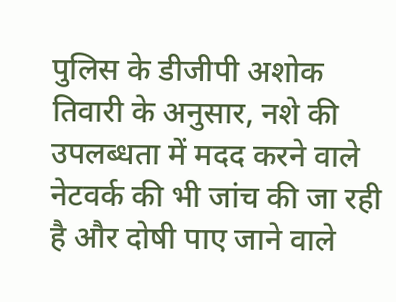पुलिस के डीजीपी अशोक तिवारी के अनुसार, नशे की उपलब्धता में मदद करने वाले नेटवर्क की भी जांच की जा रही है और दोषी पाए जाने वाले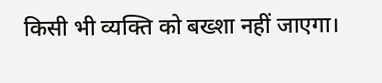किसी भी व्यक्ति को बख्शा नहीं जाएगा।